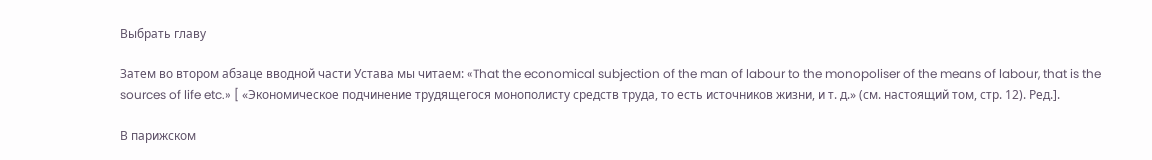Выбрать главу

Затем во втором абзаце вводной части Устава мы читаем: «That the economical subjection of the man of labour to the monopoliser of the means of labour, that is the sources of life etc.» [ «Экономическое подчинение трудящегося монополисту средств труда, то есть источников жизни, и т. д.» (см. настоящий том, стр. 12). Ред.].

В парижском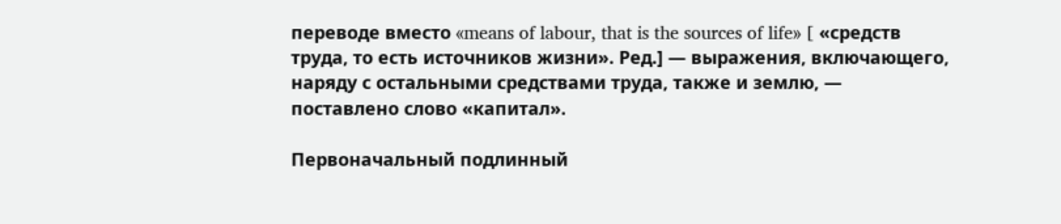переводе вместо «means of labour, that is the sources of life» [ «средств труда, то есть источников жизни». Ред.] — выражения, включающего, наряду с остальными средствами труда, также и землю, — поставлено слово «капитал».

Первоначальный подлинный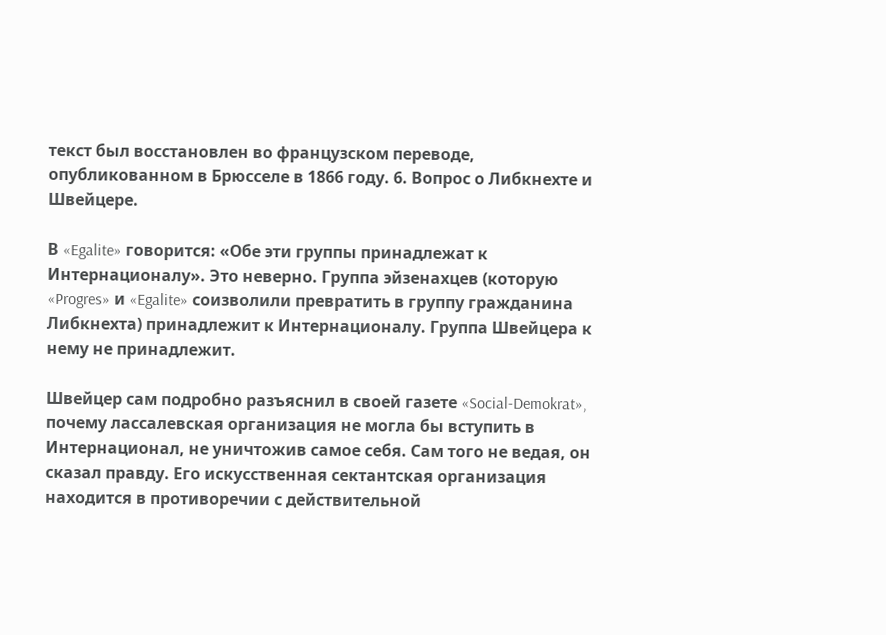текст был восстановлен во французском переводе, опубликованном в Брюсселе в 1866 году. 6. Вопрос о Либкнехте и Швейцере.

В «Egalite» говорится: «Обе эти группы принадлежат к Интернационалу». Это неверно. Группа эйзенахцев (которую «Progres» и «Egalite» соизволили превратить в группу гражданина Либкнехта) принадлежит к Интернационалу. Группа Швейцера к нему не принадлежит.

Швейцер сам подробно разъяснил в своей газете «Social-Demokrat», почему лассалевская организация не могла бы вступить в Интернационал, не уничтожив самое себя. Сам того не ведая, он сказал правду. Его искусственная сектантская организация находится в противоречии с действительной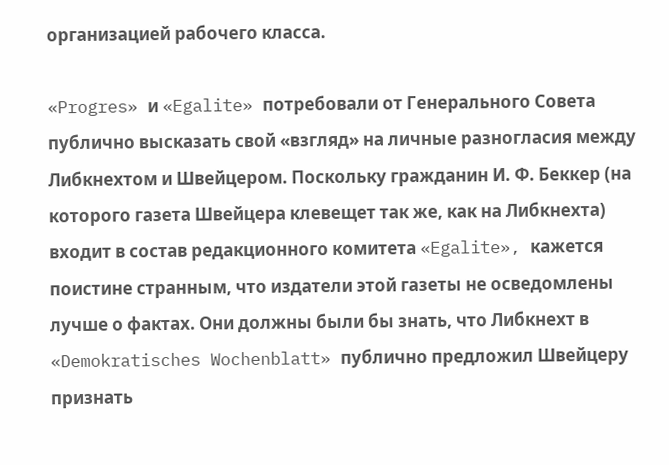организацией рабочего класса.

«Progres» и «Egalite» потребовали от Генерального Совета публично высказать свой «взгляд» на личные разногласия между Либкнехтом и Швейцером. Поскольку гражданин И. Ф. Беккер (на которого газета Швейцера клевещет так же, как на Либкнехта) входит в состав редакционного комитета «Egalite», кажется поистине странным, что издатели этой газеты не осведомлены лучше о фактах. Они должны были бы знать, что Либкнехт в «Demokratisches Wochenblatt» публично предложил Швейцеру признать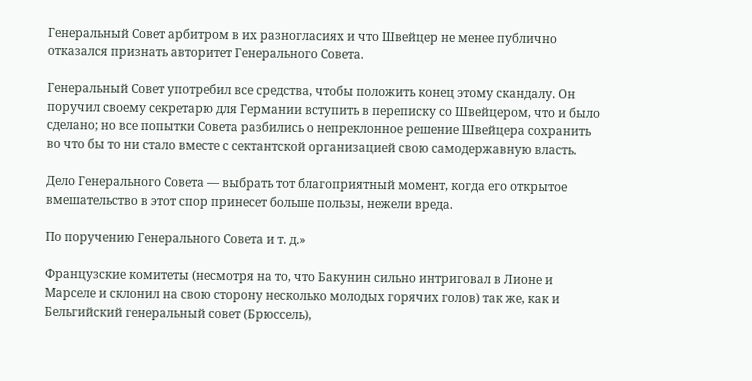Генеральный Совет арбитром в их разногласиях и что Швейцер не менее публично отказался признать авторитет Генерального Совета.

Генеральный Совет употребил все средства, чтобы положить конец этому скандалу. Он поручил своему секретарю для Германии вступить в переписку со Швейцером, что и было сделано; но все попытки Совета разбились о непреклонное решение Швейцера сохранить во что бы то ни стало вместе с сектантской организацией свою самодержавную власть.

Дело Генерального Совета — выбрать тот благоприятный момент, когда его открытое вмешательство в этот спор принесет больше пользы, нежели вреда.

По поручению Генерального Совета и т. д.»

Французские комитеты (несмотря на то, что Бакунин сильно интриговал в Лионе и Марселе и склонил на свою сторону несколько молодых горячих голов) так же, как и Бельгийский генеральный совет (Брюссель),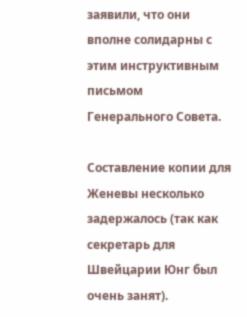заявили, что они вполне солидарны с этим инструктивным письмом Генерального Совета.

Составление копии для Женевы несколько задержалось (так как секретарь для Швейцарии Юнг был очень занят).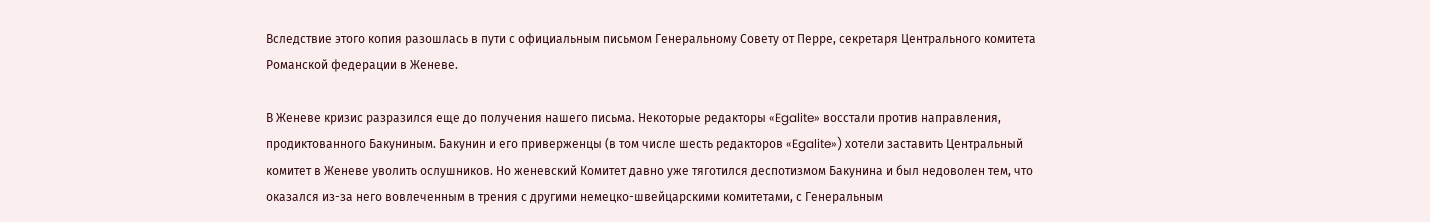Вследствие этого копия разошлась в пути с официальным письмом Генеральному Совету от Перре, секретаря Центрального комитета Романской федерации в Женеве.

В Женеве кризис разразился еще до получения нашего письма. Некоторые редакторы «Egalite» восстали против направления, продиктованного Бакуниным. Бакунин и его приверженцы (в том числе шесть редакторов «Egalite») хотели заставить Центральный комитет в Женеве уволить ослушников. Но женевский Комитет давно уже тяготился деспотизмом Бакунина и был недоволен тем, что оказался из-за него вовлеченным в трения с другими немецко-швейцарскими комитетами, с Генеральным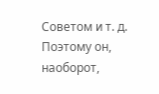Советом и т. д. Поэтому он, наоборот,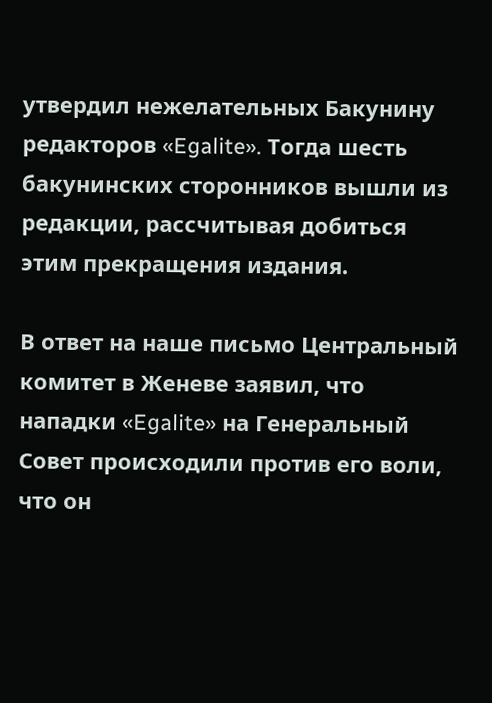утвердил нежелательных Бакунину редакторов «Egalite». Тогда шесть бакунинских сторонников вышли из редакции, рассчитывая добиться этим прекращения издания.

В ответ на наше письмо Центральный комитет в Женеве заявил, что нападки «Egalite» на Генеральный Совет происходили против его воли, что он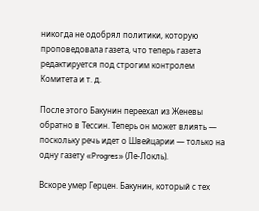никогда не одобрял политики, которую проповедовала газета, что теперь газета редактируется под строгим контролем Комитета и т. д.

После этого Бакунин переехал из Женевы обратно в Тессин. Теперь он может влиять — поскольку речь идет о Швейцарии — только на одну газету «Progres» (Ле-Локль).

Вскоре умер Герцен. Бакунин, который с тех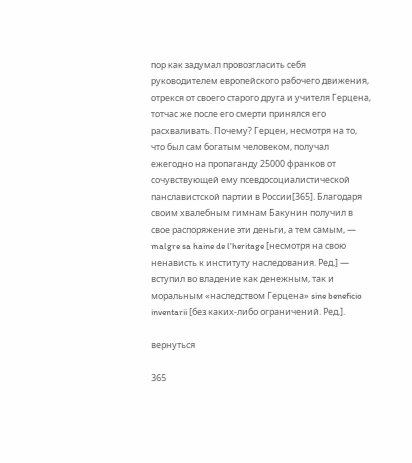пор как задумал провозгласить себя руководителем европейского рабочего движения, отрекся от своего старого друга и учителя Герцена, тотчас же после его смерти принялся его расхваливать. Почему? Герцен, несмотря на то, что был сам богатым человеком, получал ежегодно на пропаганду 25000 франков от сочувствующей ему псевдосоциалистической панславистской партии в России[365]. Благодаря своим хвалебным гимнам Бакунин получил в свое распоряжение эти деньги, а тем самым, — malgre sa haine de l'heritage [несмотря на свою ненависть к институту наследования. Ред.] — вступил во владение как денежным, так и моральным «наследством Герцена» sine beneficio inventarii [без каких-либо ограничений. Ред.].

вернуться

365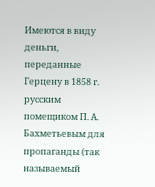Имеются в виду деньги, переданные Герцену в 1858 г. русским помещиком П. А. Бахметьевым для пропаганды (так называемый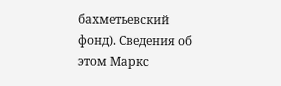бахметьевский фонд). Сведения об этом Маркс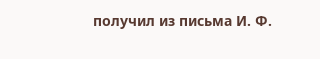получил из письма И. Ф.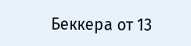Беккера от 13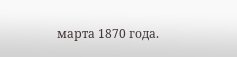марта 1870 года.